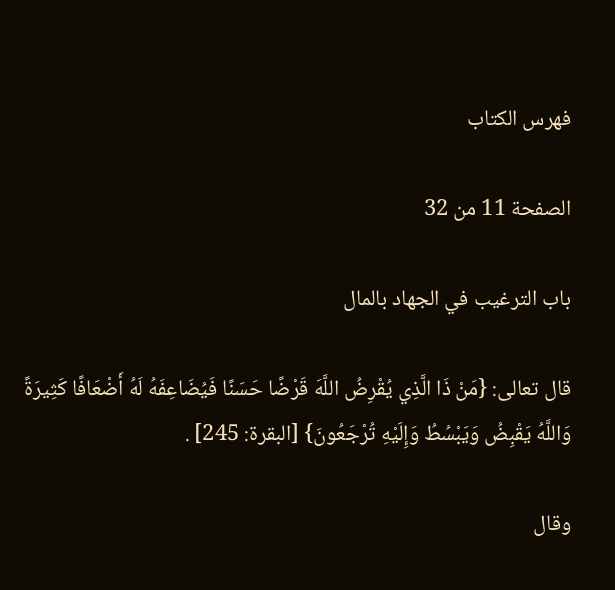فهرس الكتاب

الصفحة 11 من 32

باب الترغيب في الجهاد بالمال

قال تعالى: {مَنْ ذَا الَّذِي يُقْرِضُ اللَّهَ قَرْضًا حَسَنًا فَيُضَاعِفَهُ لَهُ أَضْعَافًا كَثِيرَةً وَاللَّهُ يَقْبِضُ وَيَبْسُطُ وَإِلَيْهِ تُرْجَعُونَ} [البقرة: 245] .

وقال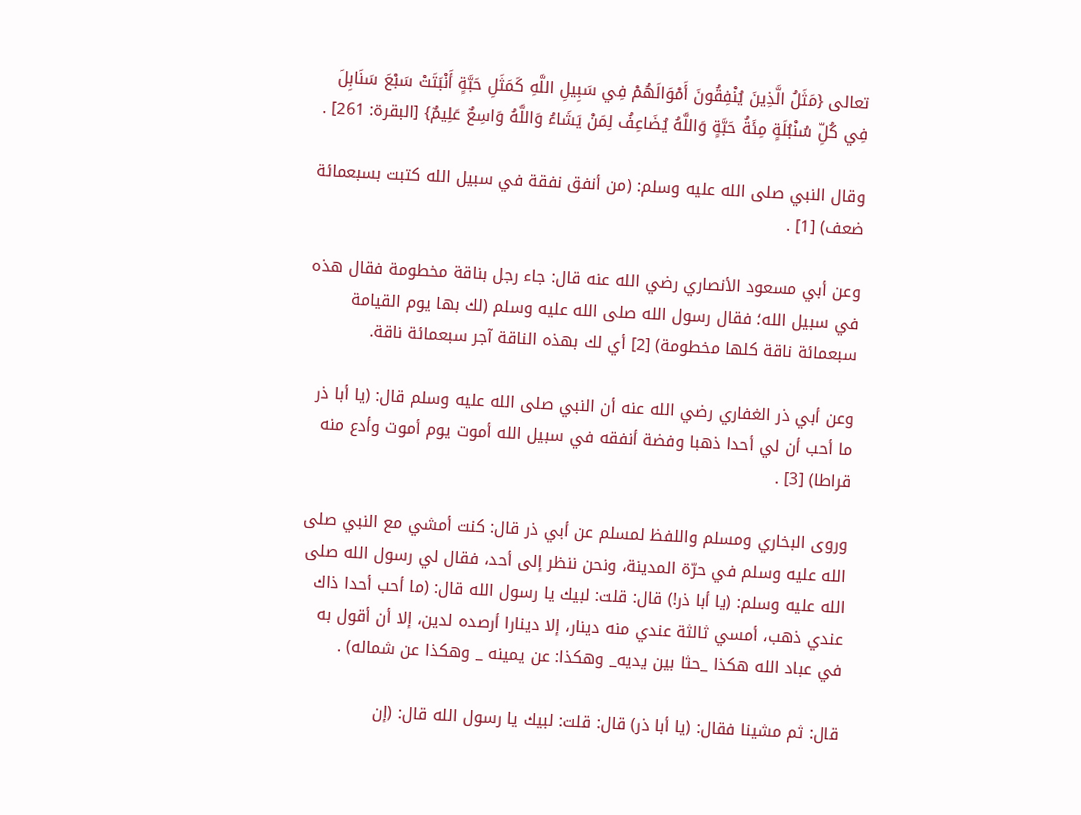تعالى {مَثَلُ الَّذِينَ يُنْفِقُونَ أَمْوَالَهُمْ فِي سَبِيلِ اللَّهِ كَمَثَلِ حَبَّةٍ أَنْبَتَتْ سَبْعَ سَنَابِلَ فِي كُلِّ سُنْبُلَةٍ مِئَةُ حَبَّةٍ وَاللَّهُ يُضَاعِفُ لِمَنْ يَشَاءُ وَاللَّهُ وَاسِعٌ عَلِيمٌ} [البقرة: 261] .

وقال النبي صلى الله عليه وسلم: (من أنفق نفقة في سبيل الله كتبت بسبعمائة ضعف) [1] .

وعن أبي مسعود الأنصاري رضي الله عنه قال: جاء رجل بناقة مخطومة فقال هذه في سبيل الله؛ فقال رسول الله صلى الله عليه وسلم (لك بها يوم القيامة سبعمائة ناقة كلها مخطومة) [2] أي لك بهذه الناقة آجر سبعمائة ناقة.

وعن أبي ذر الغفاري رضي الله عنه أن النبي صلى الله عليه وسلم قال: (يا أبا ذر ما أحب أن لي أحدا ذهبا وفضة أنفقه في سبيل الله أموت يوم أموت وأدع منه قراطا) [3] .

وروى البخاري ومسلم واللفظ لمسلم عن أبي ذر قال: كنت أمشي مع النبي صلى الله عليه وسلم في حرّة المدينة، ونحن ننظر إلى أحد، فقال لي رسول الله صلى الله عليه وسلم: (يا أبا ذر!) قال: قلت: لبيك يا رسول الله قال: (ما أحب أحدا ذاك عندي ذهب، أمسي ثالثة عندي منه دينار، إلا دينارا أرصده لدين، إلا أن أقول به في عباد الله هكذا _حثا بين يديه_ وهكذا: عن يمينه _ وهكذا عن شماله) .

قال: ثم مشينا فقال: (يا أبا ذر) قال: قلت: لبيك يا رسول الله قال: (إن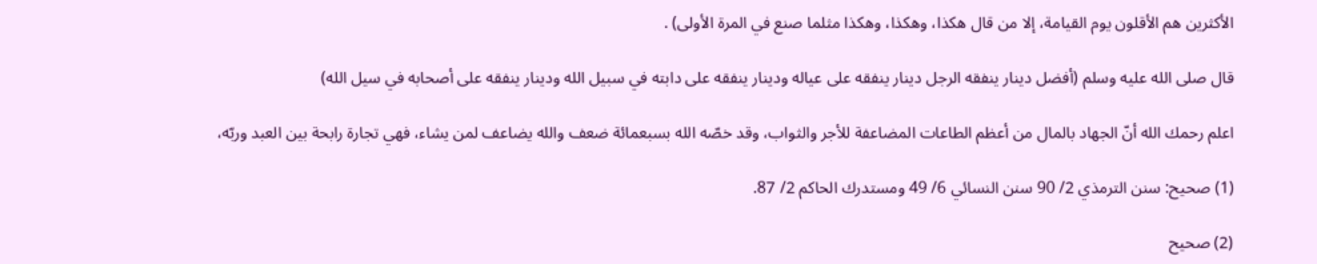الأكثرين هم الأقلون يوم القيامة، إلا من قال هكذا، وهكذا، وهكذا مثلما صنع في المرة الأولى) .

قال صلى الله عليه وسلم (أفضل دينار ينفقه الرجل دينار ينفقه على عياله ودينار ينفقه على دابته في سبيل الله ودينار ينفقه على أصحابه في سيل الله)

اعلم رحمك الله أنّ الجهاد بالمال من أعظم الطاعات المضاعفة للأجر والثواب، وقد خصّه الله بسبعمائة ضعف والله يضاعف لمن يشاء، فهي تجارة رابحة بين العبد وربّه،

(1) صحيح: سنن الترمذي 2/ 90 سنن النسائي 6/ 49 ومستدرك الحاكم 2/ 87.

(2) صحيح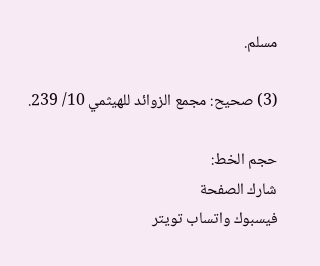مسلم.

(3) صحيح: مجمع الزوائد للهيثمي 10/ 239.

حجم الخط:
شارك الصفحة
فيسبوك واتساب تويتر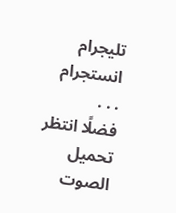تليجرام انستجرام
. . .
فضلًا انتظر تحميل الصوت